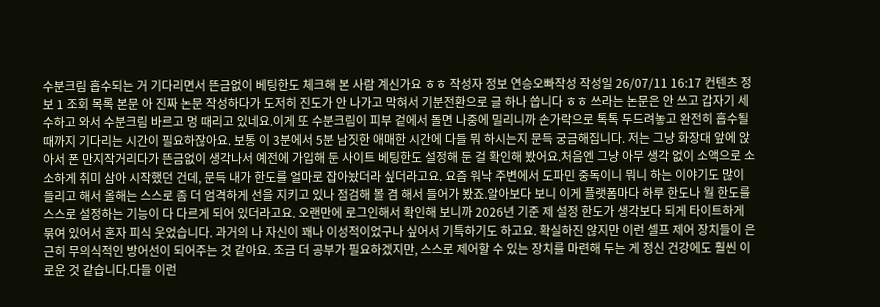수분크림 흡수되는 거 기다리면서 뜬금없이 베팅한도 체크해 본 사람 계신가요 ㅎㅎ 작성자 정보 연승오빠작성 작성일 26/07/11 16:17 컨텐츠 정보 1 조회 목록 본문 아 진짜 논문 작성하다가 도저히 진도가 안 나가고 막혀서 기분전환으로 글 하나 씁니다 ㅎㅎ 쓰라는 논문은 안 쓰고 갑자기 세수하고 와서 수분크림 바르고 멍 때리고 있네요.이게 또 수분크림이 피부 겉에서 돌면 나중에 밀리니까 손가락으로 톡톡 두드려놓고 완전히 흡수될 때까지 기다리는 시간이 필요하잖아요. 보통 이 3분에서 5분 남짓한 애매한 시간에 다들 뭐 하시는지 문득 궁금해집니다. 저는 그냥 화장대 앞에 앉아서 폰 만지작거리다가 뜬금없이 생각나서 예전에 가입해 둔 사이트 베팅한도 설정해 둔 걸 확인해 봤어요.처음엔 그냥 아무 생각 없이 소액으로 소소하게 취미 삼아 시작했던 건데, 문득 내가 한도를 얼마로 잡아놨더라 싶더라고요. 요즘 워낙 주변에서 도파민 중독이니 뭐니 하는 이야기도 많이 들리고 해서 올해는 스스로 좀 더 엄격하게 선을 지키고 있나 점검해 볼 겸 해서 들어가 봤죠.알아보다 보니 이게 플랫폼마다 하루 한도나 월 한도를 스스로 설정하는 기능이 다 다르게 되어 있더라고요. 오랜만에 로그인해서 확인해 보니까 2026년 기준 제 설정 한도가 생각보다 되게 타이트하게 묶여 있어서 혼자 피식 웃었습니다. 과거의 나 자신이 꽤나 이성적이었구나 싶어서 기특하기도 하고요. 확실하진 않지만 이런 셀프 제어 장치들이 은근히 무의식적인 방어선이 되어주는 것 같아요. 조금 더 공부가 필요하겠지만, 스스로 제어할 수 있는 장치를 마련해 두는 게 정신 건강에도 훨씬 이로운 것 같습니다.다들 이런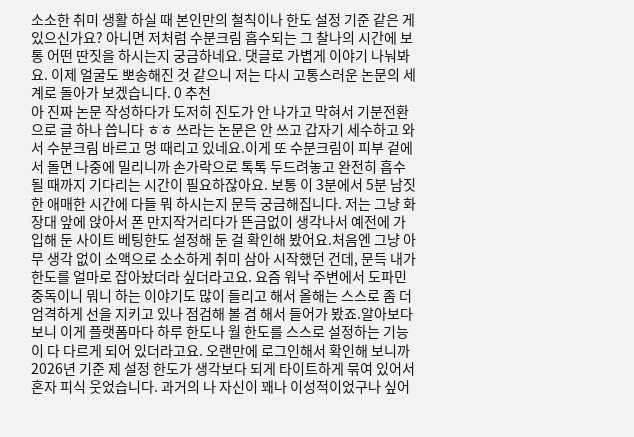소소한 취미 생활 하실 때 본인만의 철칙이나 한도 설정 기준 같은 게 있으신가요? 아니면 저처럼 수분크림 흡수되는 그 찰나의 시간에 보통 어떤 딴짓을 하시는지 궁금하네요. 댓글로 가볍게 이야기 나눠봐요. 이제 얼굴도 뽀송해진 것 같으니 저는 다시 고통스러운 논문의 세계로 돌아가 보겠습니다. 0 추천
아 진짜 논문 작성하다가 도저히 진도가 안 나가고 막혀서 기분전환으로 글 하나 씁니다 ㅎㅎ 쓰라는 논문은 안 쓰고 갑자기 세수하고 와서 수분크림 바르고 멍 때리고 있네요.이게 또 수분크림이 피부 겉에서 돌면 나중에 밀리니까 손가락으로 톡톡 두드려놓고 완전히 흡수될 때까지 기다리는 시간이 필요하잖아요. 보통 이 3분에서 5분 남짓한 애매한 시간에 다들 뭐 하시는지 문득 궁금해집니다. 저는 그냥 화장대 앞에 앉아서 폰 만지작거리다가 뜬금없이 생각나서 예전에 가입해 둔 사이트 베팅한도 설정해 둔 걸 확인해 봤어요.처음엔 그냥 아무 생각 없이 소액으로 소소하게 취미 삼아 시작했던 건데, 문득 내가 한도를 얼마로 잡아놨더라 싶더라고요. 요즘 워낙 주변에서 도파민 중독이니 뭐니 하는 이야기도 많이 들리고 해서 올해는 스스로 좀 더 엄격하게 선을 지키고 있나 점검해 볼 겸 해서 들어가 봤죠.알아보다 보니 이게 플랫폼마다 하루 한도나 월 한도를 스스로 설정하는 기능이 다 다르게 되어 있더라고요. 오랜만에 로그인해서 확인해 보니까 2026년 기준 제 설정 한도가 생각보다 되게 타이트하게 묶여 있어서 혼자 피식 웃었습니다. 과거의 나 자신이 꽤나 이성적이었구나 싶어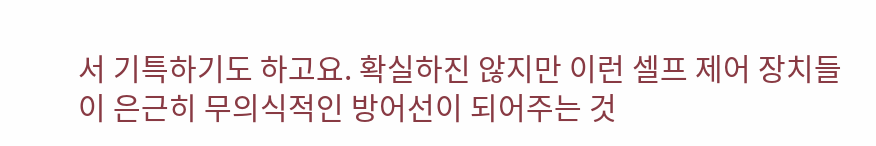서 기특하기도 하고요. 확실하진 않지만 이런 셀프 제어 장치들이 은근히 무의식적인 방어선이 되어주는 것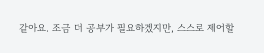같아요. 조금 더 공부가 필요하겠지만, 스스로 제어할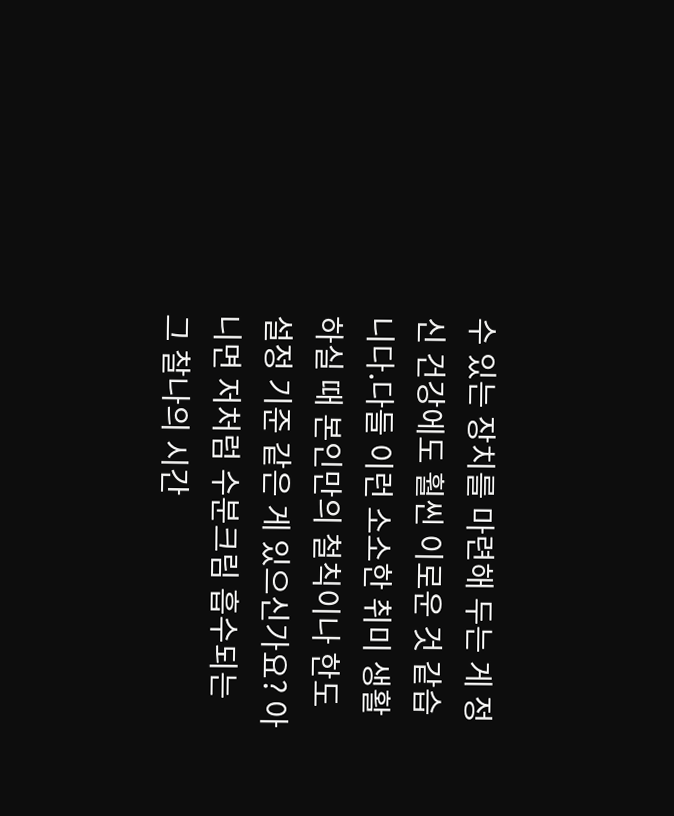수 있는 장치를 마련해 두는 게 정신 건강에도 훨씬 이로운 것 같습니다.다들 이런 소소한 취미 생활 하실 때 본인만의 철칙이나 한도 설정 기준 같은 게 있으신가요? 아니면 저처럼 수분크림 흡수되는 그 찰나의 시간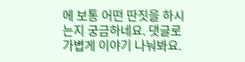에 보통 어떤 딴짓을 하시는지 궁금하네요. 댓글로 가볍게 이야기 나눠봐요.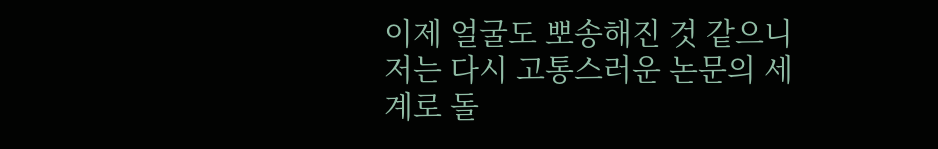이제 얼굴도 뽀송해진 것 같으니 저는 다시 고통스러운 논문의 세계로 돌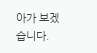아가 보겠습니다.